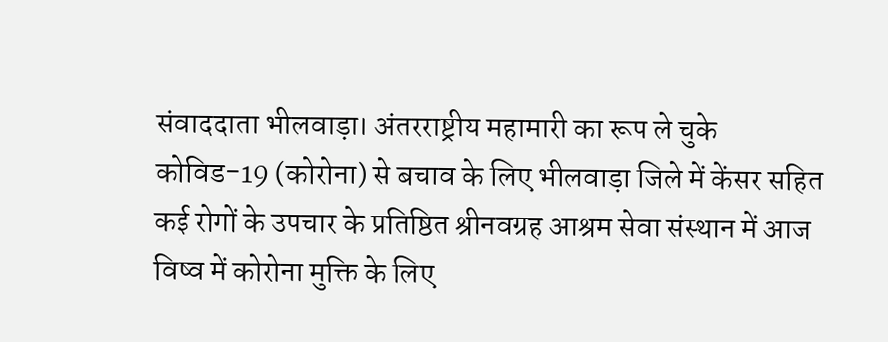संवाददाता भीलवाड़ा। अंतरराष्ट्रीय महामारी का रूप ले चुके कोविड-19 (कोरोना) से बचाव के लिए भीलवाड़ा जिले में केंसर सहित कई रोगों के उपचार के प्रतिष्ठित श्रीनवग्रह आश्रम सेवा संस्थान में आज विष्व में कोरोना मुक्ति के लिए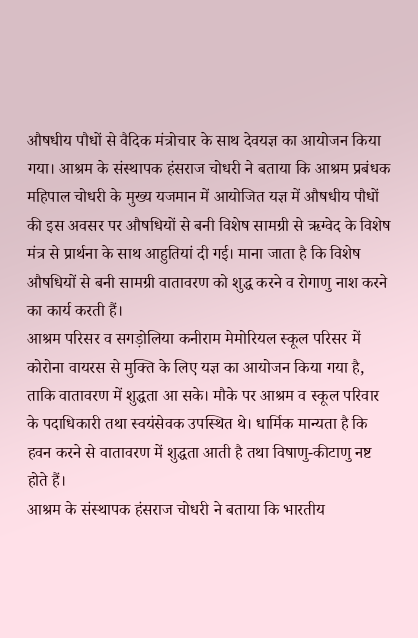औषधीय पौधों से वैदिक मंत्रोचार के साथ देवयज्ञ का आयोजन किया गया। आश्रम के संस्थापक हंसराज चोधरी ने बताया कि आश्रम प्रबंधक महिपाल चोधरी के मुख्य यजमान में आयोजित यज्ञ में औषधीय पौधों की इस अवसर पर औषधियों से बनी विशेष सामग्री से ऋग्वेद के विशेष मंत्र से प्रार्थना के साथ आहुतियां दी गई। माना जाता है कि विशेष औषधियों से बनी सामग्री वातावरण को शुद्ध करने व रोगाणु नाश करने का कार्य करती हैं।
आश्रम परिसर व सगड़ोलिया कनीराम मेमोरियल स्कूल परिसर में कोरोना वायरस से मुक्ति के लिए यज्ञ का आयोजन किया गया है, ताकि वातावरण में शुद्धता आ सके। मौके पर आश्रम व स्कूल परिवार के पदाधिकारी तथा स्वयंसेवक उपस्थित थे। धार्मिक मान्यता है कि हवन करने से वातावरण में शुद्धता आती है तथा विषाणु-कीटाणु नष्ट होते हैं।
आश्रम के संस्थापक हंसराज चोधरी ने बताया कि भारतीय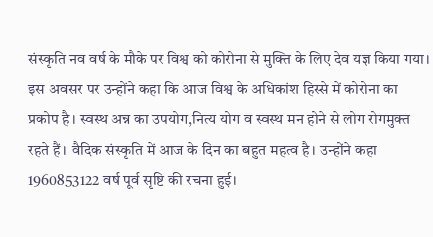संस्कृति नव वर्ष के मौके पर विश्व को कोरोना से मुक्ति के लिए देव यज्ञ किया गया। इस अवसर पर उन्होंने कहा कि आज विश्व के अधिकांश हिस्से में कोरोना का प्रकोप है। स्वस्थ अन्न का उपयोग,नित्य योग व स्वस्थ मन होने से लोग रोगमुक्त रहते हैं। वैदिक संस्कृति में आज के दिन का बहुत महत्व है। उन्होंने कहा 1960853122 वर्ष पूर्व सृष्टि की रचना हुई।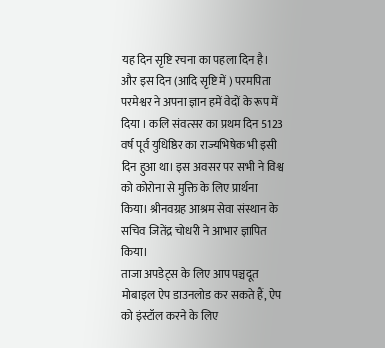यह दिन सृष्टि रचना का पहला दिन है। और इस दिन (आदि सृष्टि में ) परमपिता परमेश्वर ने अपना ज्ञान हमें वेदों के रूप में दिया । कलि संवत्सर का प्रथम दिन 5123 वर्ष पूर्व युधिष्ठिर का राज्यभिषेक भी इसी दिन हुआ था। इस अवसर पर सभी ने विश्व को कोरोना से मुक्ति के लिए प्रार्थना किया। श्रीनवग्रह आश्रम सेवा संस्थान के सचिव जितेंद्र चोधरी ने आभार ज्ञापित किया।
ताजा अपडेट्स के लिए आप पञ्चदूत मोबाइल ऐप डाउनलोड कर सकते हैं, ऐप को इंस्टॉल करने के लिए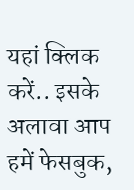यहां क्लिक करें.. इसके अलावा आप हमें फेसबुक,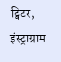ट्विटर, इंस्ट्राग्राम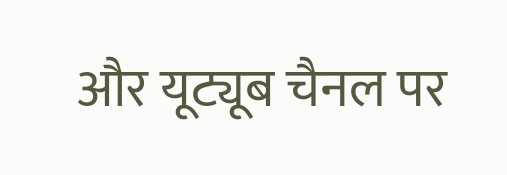और यूट्यूब चैनल पर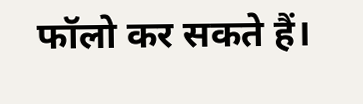फॉलो कर सकते हैं।